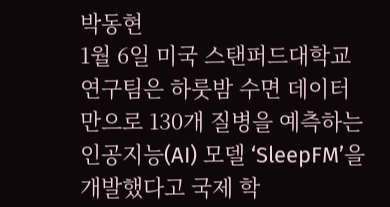박동현
1월 6일 미국 스탠퍼드대학교 연구팀은 하룻밤 수면 데이터만으로 130개 질병을 예측하는 인공지능(AI) 모델 ‘SleepFM’을 개발했다고 국제 학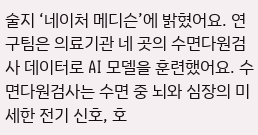술지 ‘네이처 메디슨’에 밝혔어요. 연구팀은 의료기관 네 곳의 수면다원검사 데이터로 AI 모델을 훈련했어요. 수면다원검사는 수면 중 뇌와 심장의 미세한 전기 신호, 호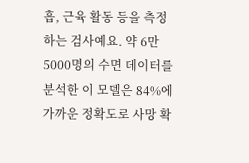흡, 근육 활동 등을 측정하는 검사예요. 약 6만 5000명의 수면 데이터를 분석한 이 모델은 84%에 가까운 정확도로 사망 확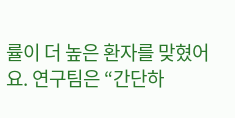률이 더 높은 환자를 맞혔어요. 연구팀은 “간단하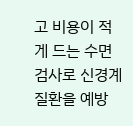고 비용이 적게 드는 수면 검사로 신경계 질환을 예방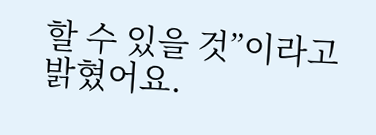할 수 있을 것”이라고 밝혔어요.